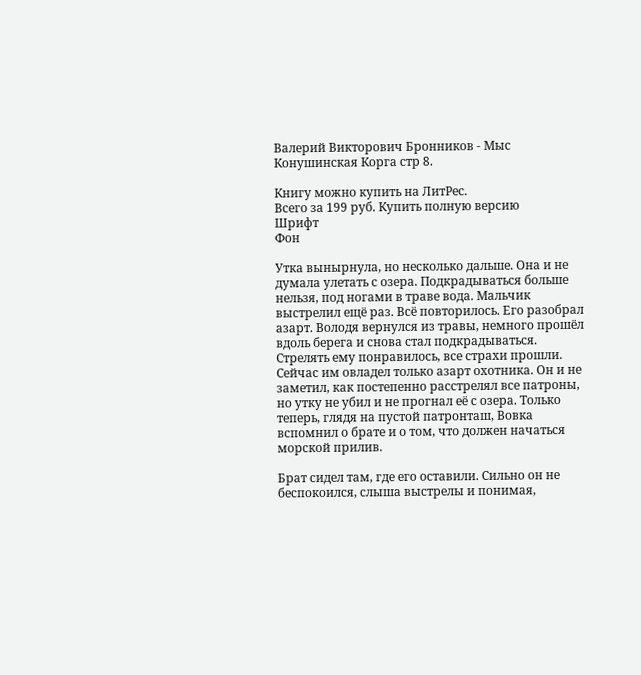Валерий Викторович Бронников - Мыс Конушинская Корга стр 8.

Книгу можно купить на ЛитРес.
Всего за 199 руб. Купить полную версию
Шрифт
Фон

Утка вынырнула, но несколько дальше. Она и не думала улетать с озера. Подкрадываться больше нельзя, под ногами в траве вода. Мальчик выстрелил ещё раз. Всё повторилось. Его разобрал азарт. Володя вернулся из травы, немного прошёл вдоль берега и снова стал подкрадываться. Стрелять ему понравилось, все страхи прошли. Сейчас им овладел только азарт охотника. Он и не заметил, как постепенно расстрелял все патроны, но утку не убил и не прогнал её с озера. Только теперь, глядя на пустой патронташ, Вовка вспомнил о брате и о том, что должен начаться морской прилив.

Брат сидел там, где его оставили. Сильно он не беспокоился, слыша выстрелы и понимая,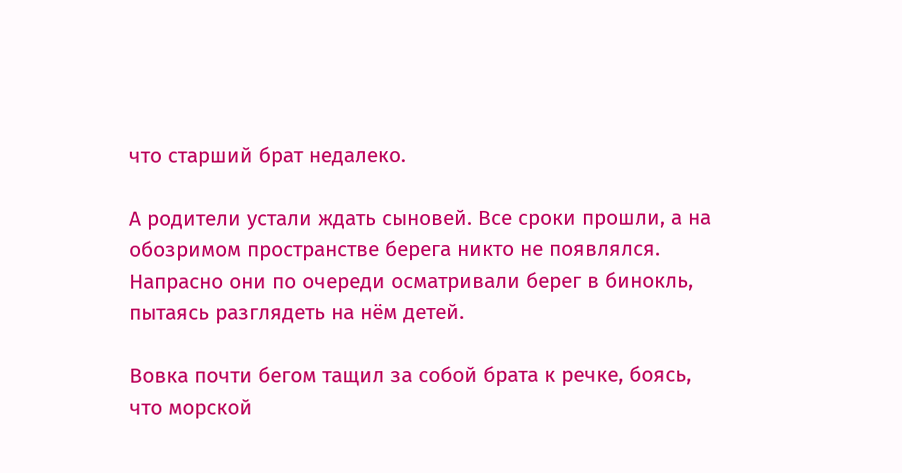что старший брат недалеко.

А родители устали ждать сыновей. Все сроки прошли, а на обозримом пространстве берега никто не появлялся. Напрасно они по очереди осматривали берег в бинокль, пытаясь разглядеть на нём детей.

Вовка почти бегом тащил за собой брата к речке, боясь, что морской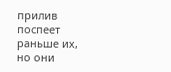прилив поспеет раньше их, но они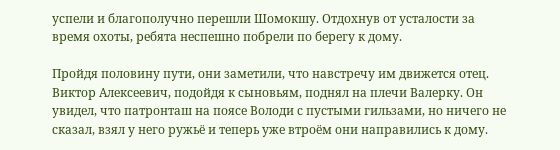успели и благополучно перешли Шомокшу. Отдохнув от усталости за время охоты, ребята неспешно побрели по берегу к дому.

Пройдя половину пути, они заметили, что навстречу им движется отец. Виктор Алексеевич, подойдя к сыновьям, поднял на плечи Валерку. Он увидел, что патронташ на поясе Володи с пустыми гильзами, но ничего не сказал, взял у него ружьё и теперь уже втроём они направились к дому.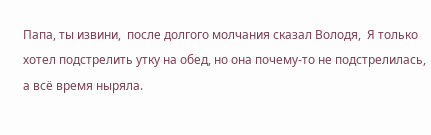Папа, ты извини,  после долгого молчания сказал Володя,  Я только хотел подстрелить утку на обед, но она почему-то не подстрелилась, а всё время ныряла.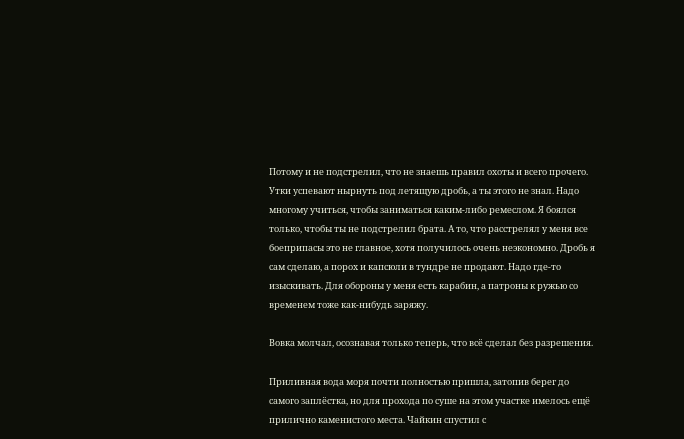Потому и не подстрелил, что не знаешь правил охоты и всего прочего. Утки успевают нырнуть под летящую дробь, а ты этого не знал. Надо многому учиться, чтобы заниматься каким-либо ремеслом. Я боялся только, чтобы ты не подстрелил брата. А то, что расстрелял у меня все боеприпасы это не главное, хотя получилось очень неэкономно. Дробь я сам сделаю, а порох и капсюли в тундре не продают. Надо где-то изыскивать. Для обороны у меня есть карабин, а патроны к ружью со временем тоже как-нибудь заряжу.

Вовка молчал, осознавая только теперь, что всё сделал без разрешения.

Приливная вода моря почти полностью пришла, затопив берег до самого заплёстка, но для прохода по суше на этом участке имелось ещё прилично каменистого места. Чайкин спустил с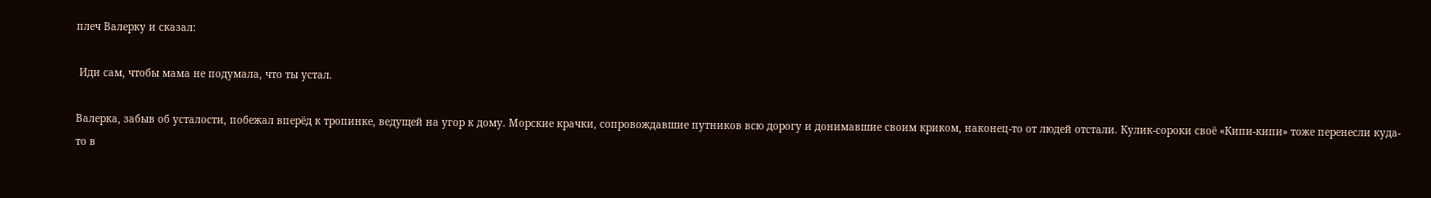плеч Валерку и сказал:

 Иди сам, чтобы мама не подумала, что ты устал.

Валерка, забыв об усталости, побежал вперёд к тропинке, ведущей на угор к дому. Морские крачки, сопровождавшие путников всю дорогу и донимавшие своим криком, наконец-то от людей отстали. Кулик-сороки своё «Кипи-кипи» тоже перенесли куда-то в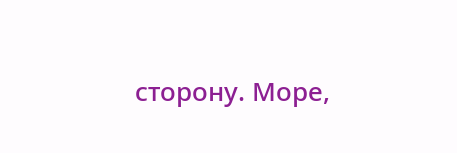сторону. Море,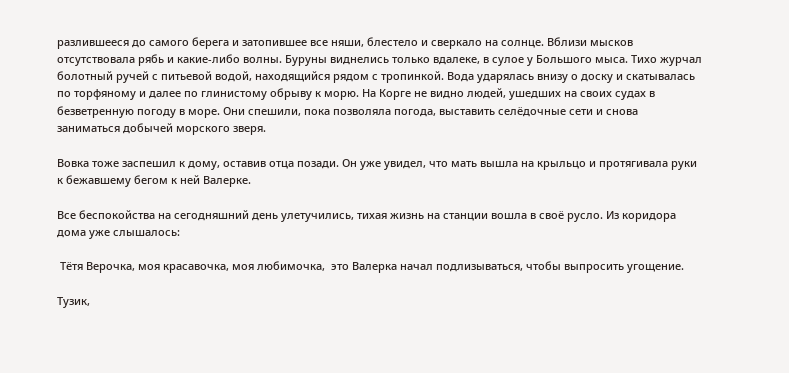разлившееся до самого берега и затопившее все няши, блестело и сверкало на солнце. Вблизи мысков отсутствовала рябь и какие-либо волны. Буруны виднелись только вдалеке, в сулое у Большого мыса. Тихо журчал болотный ручей с питьевой водой, находящийся рядом с тропинкой. Вода ударялась внизу о доску и скатывалась по торфяному и далее по глинистому обрыву к морю. На Корге не видно людей, ушедших на своих судах в безветренную погоду в море. Они спешили, пока позволяла погода, выставить селёдочные сети и снова заниматься добычей морского зверя.

Вовка тоже заспешил к дому, оставив отца позади. Он уже увидел, что мать вышла на крыльцо и протягивала руки к бежавшему бегом к ней Валерке.

Все беспокойства на сегодняшний день улетучились, тихая жизнь на станции вошла в своё русло. Из коридора дома уже слышалось:

 Тётя Верочка, моя красавочка, моя любимочка,  это Валерка начал подлизываться, чтобы выпросить угощение.

Тузик,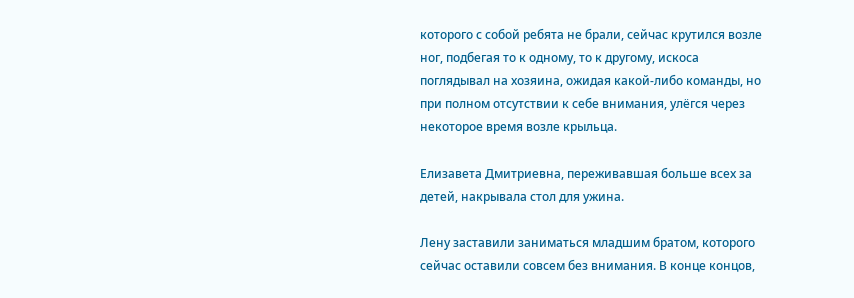которого с собой ребята не брали, сейчас крутился возле ног, подбегая то к одному, то к другому, искоса поглядывал на хозяина, ожидая какой-либо команды, но при полном отсутствии к себе внимания, улёгся через некоторое время возле крыльца.

Елизавета Дмитриевна, переживавшая больше всех за детей, накрывала стол для ужина.

Лену заставили заниматься младшим братом, которого сейчас оставили совсем без внимания. В конце концов,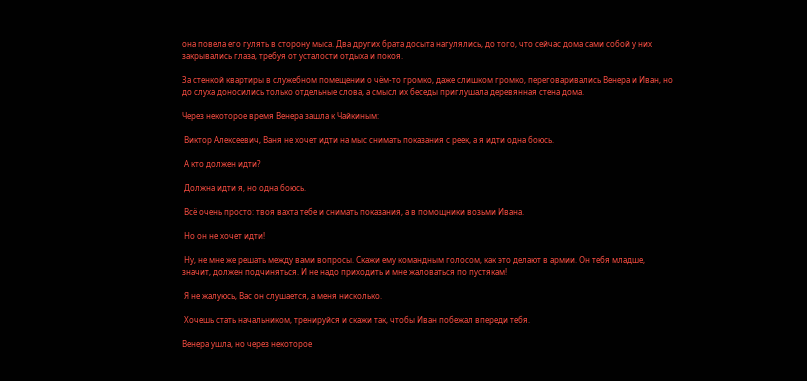она повела его гулять в сторону мыса. Два других брата досыта нагулялись, до того, что сейчас дома сами собой у них закрывались глаза, требуя от усталости отдыха и покоя.

За стенкой квартиры в служебном помещении о чём-то громко, даже слишком громко, переговаривались Венера и Иван, но до слуха доносились только отдельные слова, а смысл их беседы приглушала деревянная стена дома.

Через некоторое время Венера зашла к Чайкиным:

 Виктор Алексеевич, Ваня не хочет идти на мыс снимать показания с реек, а я идти одна боюсь.

 А кто должен идти?

 Должна идти я, но одна боюсь.

 Всё очень просто: твоя вахта тебе и снимать показания, а в помощники возьми Ивана.

 Но он не хочет идти!

 Ну, не мне же решать между вами вопросы. Скажи ему командным голосом, как это делают в армии. Он тебя младше, значит, должен подчиняться. И не надо приходить и мне жаловаться по пустякам!

 Я не жалуюсь, Вас он слушается, а меня нисколько.

 Хочешь стать начальником, тренируйся и скажи так, чтобы Иван побежал впереди тебя.

Венера ушла, но через некоторое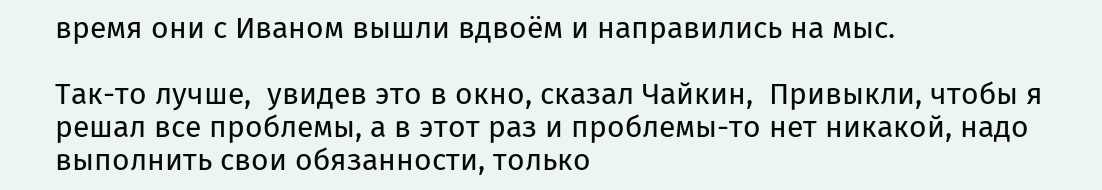время они с Иваном вышли вдвоём и направились на мыс.

Так-то лучше,  увидев это в окно, сказал Чайкин,  Привыкли, чтобы я решал все проблемы, а в этот раз и проблемы-то нет никакой, надо выполнить свои обязанности, только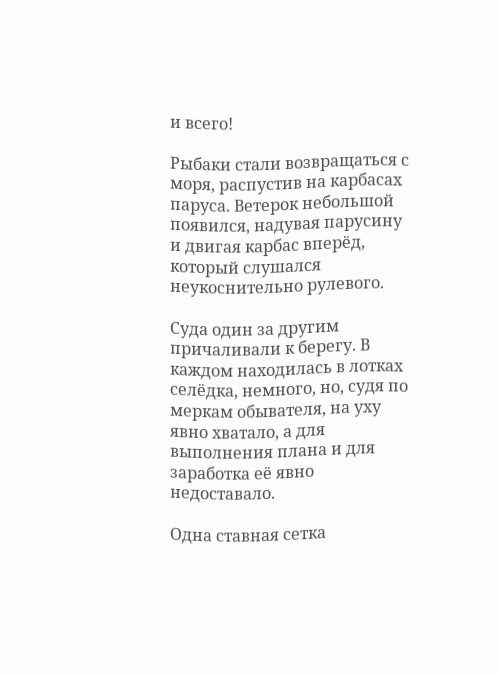и всего!

Рыбаки стали возвращаться с моря, распустив на карбасах паруса. Ветерок небольшой появился, надувая парусину и двигая карбас вперёд, который слушался неукоснительно рулевого.

Суда один за другим причаливали к берегу. В каждом находилась в лотках селёдка, немного, но, судя по меркам обывателя, на уху явно хватало, а для выполнения плана и для заработка её явно недоставало.

Одна ставная сетка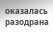оказалась разодрана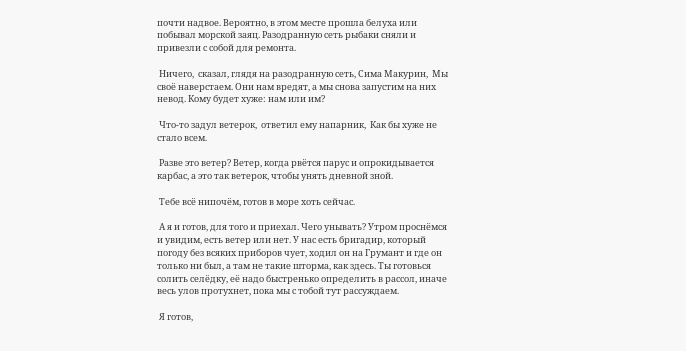почти надвое. Вероятно, в этом месте прошла белуха или побывал морской заяц. Разодранную сеть рыбаки сняли и привезли с собой для ремонта.

 Ничего,  сказал, глядя на разодранную сеть, Сима Макурин,  Мы своё наверстаем. Они нам вредят, а мы снова запустим на них невод. Кому будет хуже: нам или им?

 Что-то задул ветерок,  ответил ему напарник,  Как бы хуже не стало всем.

 Разве это ветер? Ветер, когда рвётся парус и опрокидывается карбас, а это так ветерок, чтобы унять дневной зной.

 Тебе всё нипочём, готов в море хоть сейчас.

 А я и готов, для того и приехал. Чего унывать? Утром проснёмся и увидим, есть ветер или нет. У нас есть бригадир, который погоду без всяких приборов чует, ходил он на Грумант и где он только ни был, а там не такие шторма, как здесь. Ты готовься солить селёдку, её надо быстренько определить в рассол, иначе весь улов протухнет, пока мы с тобой тут рассуждаем.

 Я готов,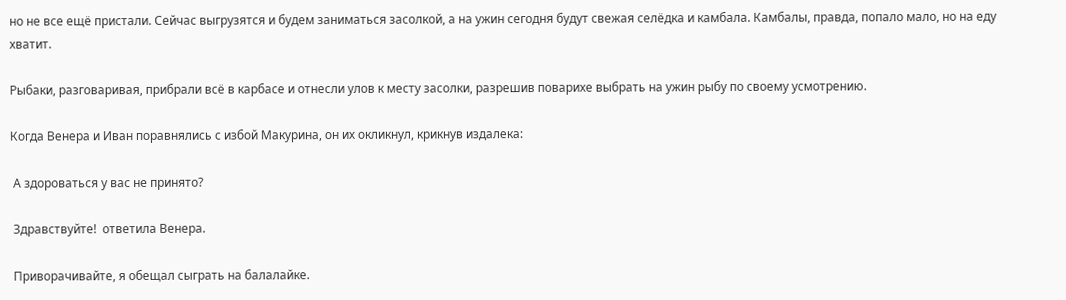но не все ещё пристали. Сейчас выгрузятся и будем заниматься засолкой, а на ужин сегодня будут свежая селёдка и камбала. Камбалы, правда, попало мало, но на еду хватит.

Рыбаки, разговаривая, прибрали всё в карбасе и отнесли улов к месту засолки, разрешив поварихе выбрать на ужин рыбу по своему усмотрению.

Когда Венера и Иван поравнялись с избой Макурина, он их окликнул, крикнув издалека:

 А здороваться у вас не принято?

 Здравствуйте!  ответила Венера.

 Приворачивайте, я обещал сыграть на балалайке.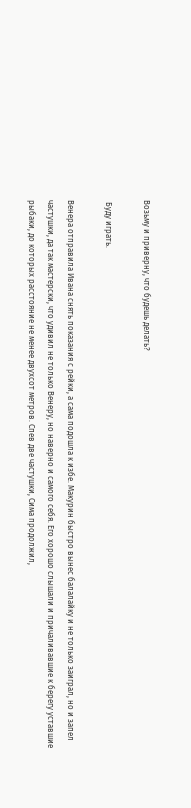Возьму и приверну, что будешь делать?

 Буду играть.

Венера отправила Ивана снять показания с рейки, а сама подошла к избе. Макурин быстро вынес балалайку и не только заиграл, но и запел частушки, да так мастерски, что удивил не только Венеру, но наверно и самого себя. Его хорошо слышали и причаливавшие к берегу уставшие рыбаки, до которых расстояние не менее двухсот метров. Спев две частушки, Сима продолжил,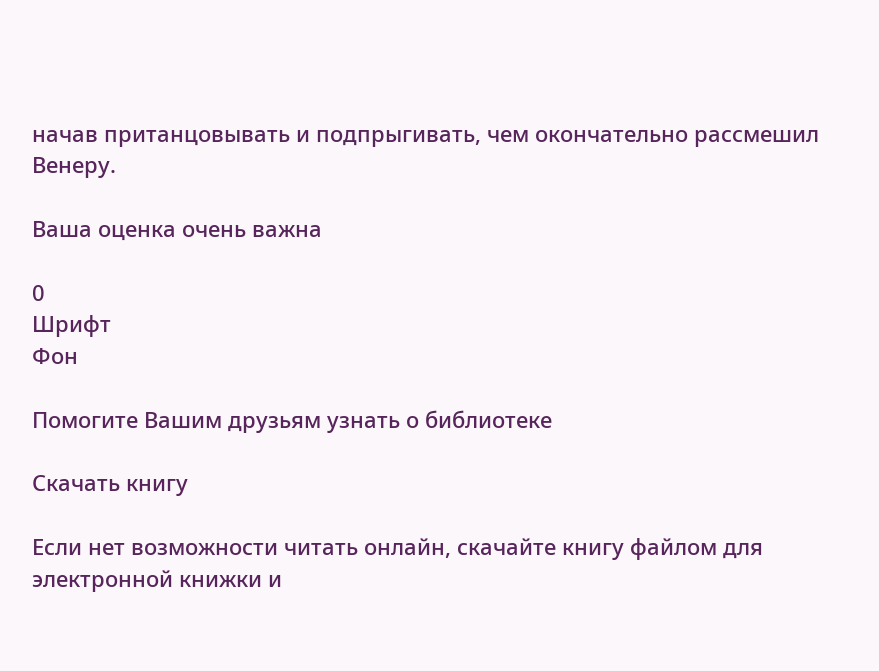начав пританцовывать и подпрыгивать, чем окончательно рассмешил Венеру.

Ваша оценка очень важна

0
Шрифт
Фон

Помогите Вашим друзьям узнать о библиотеке

Скачать книгу

Если нет возможности читать онлайн, скачайте книгу файлом для электронной книжки и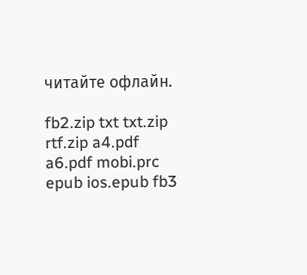читайте офлайн.

fb2.zip txt txt.zip rtf.zip a4.pdf a6.pdf mobi.prc epub ios.epub fb3